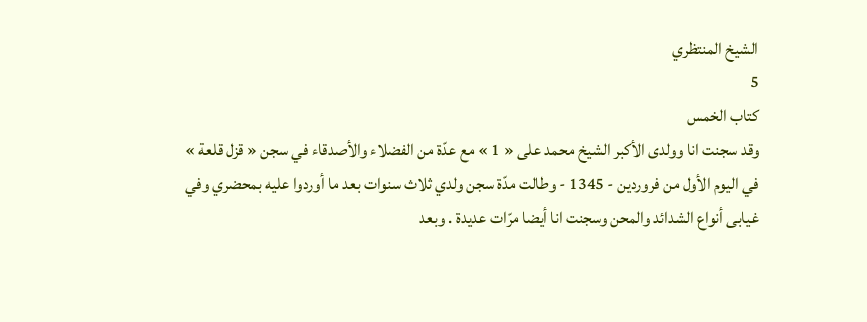الشيخ المنتظري
5
كتاب الخمس
وقد سجنت انا وولدى الأكبر الشيخ محمد على « 1 » مع عدّة من الفضلاء والأصدقاء في سجن « قزل قلعة » في اليوم الأول من فروردين - 1345 - وطالت مدّة سجن ولدي ثلاث سنوات بعد ما أوردوا عليه بمحضري وفي غيابى أنواع الشدائد والمحن وسجنت انا أيضا مرّات عديدة . وبعد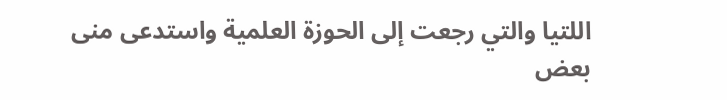اللتيا والتي رجعت إلى الحوزة العلمية واستدعى منى بعض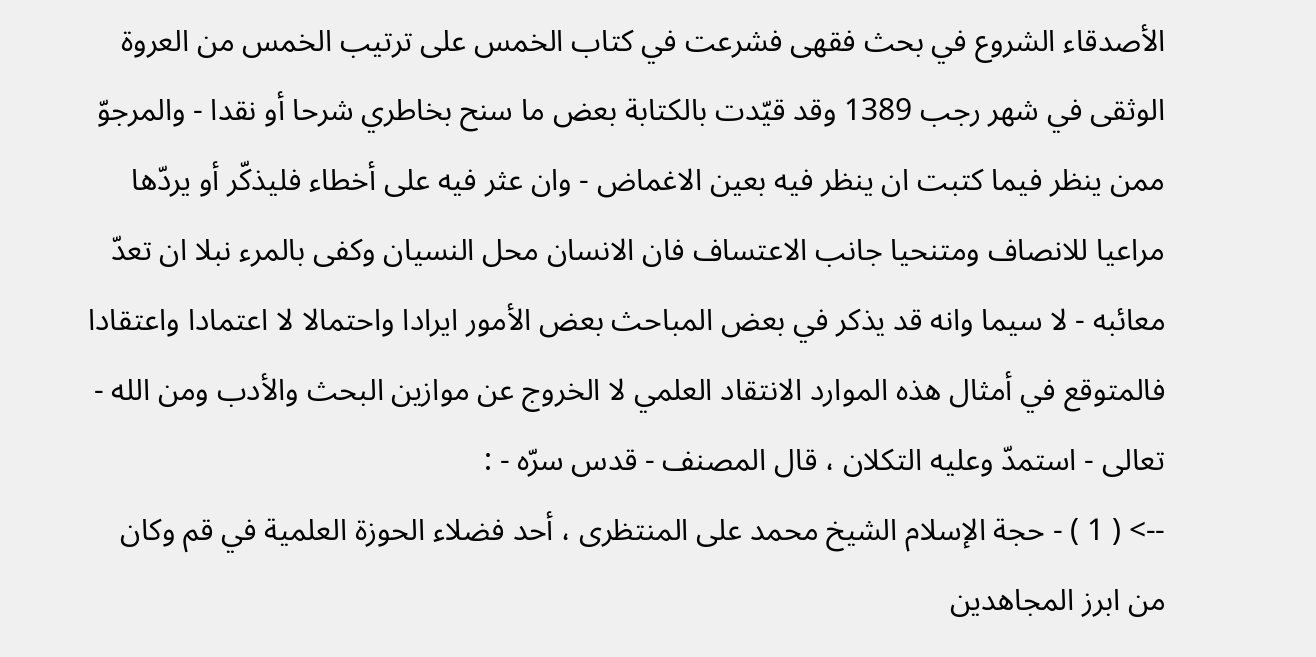الأصدقاء الشروع في بحث فقهى فشرعت في كتاب الخمس على ترتيب الخمس من العروة الوثقى في شهر رجب 1389 وقد قيّدت بالكتابة بعض ما سنح بخاطري شرحا أو نقدا - والمرجوّ ممن ينظر فيما كتبت ان ينظر فيه بعين الاغماض - وان عثر فيه على أخطاء فليذكّر أو يردّها مراعيا للانصاف ومتنحيا جانب الاعتساف فان الانسان محل النسيان وكفى بالمرء نبلا ان تعدّ معائبه - لا سيما وانه قد يذكر في بعض المباحث بعض الأمور ايرادا واحتمالا لا اعتمادا واعتقادا فالمتوقع في أمثال هذه الموارد الانتقاد العلمي لا الخروج عن موازين البحث والأدب ومن الله - تعالى - استمدّ وعليه التكلان ، قال المصنف - قدس سرّه - :
--> ( 1 ) - حجة الإسلام الشيخ محمد على المنتظرى ، أحد فضلاء الحوزة العلمية في قم وكان من ابرز المجاهدين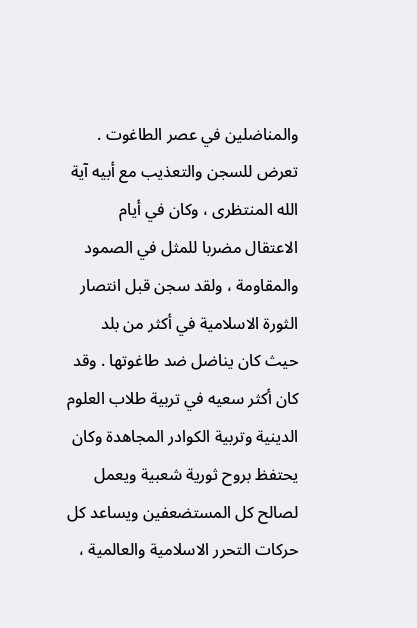والمناضلين في عصر الطاغوت . تعرض للسجن والتعذيب مع أبيه آية الله المنتظرى ، وكان في أيام الاعتقال مضربا للمثل في الصمود والمقاومة ، ولقد سجن قبل انتصار الثورة الاسلامية في أكثر من بلد حيث كان يناضل ضد طاغوتها . وقد كان أكثر سعيه في تربية طلاب العلوم الدينية وتربية الكوادر المجاهدة وكان يحتفظ بروح ثورية شعبية ويعمل لصالح كل المستضعفين ويساعد كل حركات التحرر الاسلامية والعالمية ،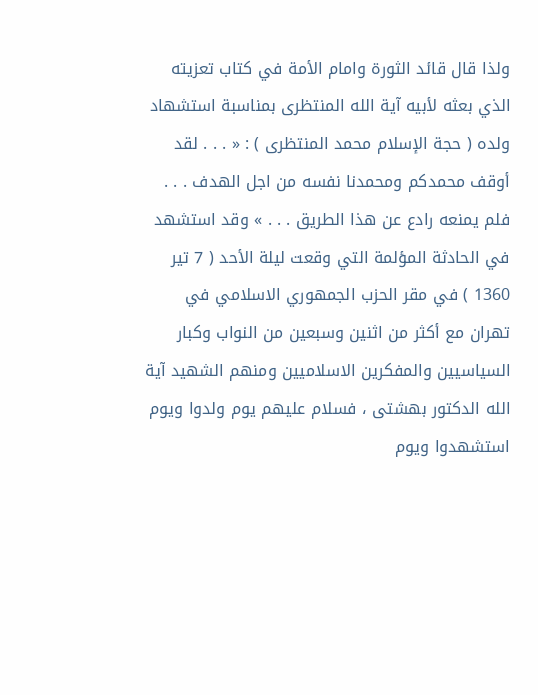ولذا قال قائد الثورة وامام الأمة في كتاب تعزيته الذي بعثه لأبيه آية الله المنتظرى بمناسبة استشهاد ولده ( حجة الإسلام محمد المنتظرى ) : « . . . لقد أوقف محمدكم ومحمدنا نفسه من اجل الهدف . . . فلم يمنعه رادع عن هذا الطريق . . . » وقد استشهد في الحادثة المؤلمة التي وقعت ليلة الأحد ( 7 تير 1360 ) في مقر الحزب الجمهوري الاسلامي في تهران مع أكثر من اثنين وسبعين من النواب وكبار السياسيين والمفكرين الاسلاميين ومنهم الشهيد آية الله الدكتور بهشتى ، فسلام عليهم يوم ولدوا ويوم استشهدوا ويوم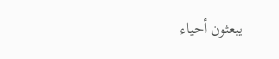يبعثون أحياء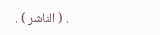. ( الناشر ) .